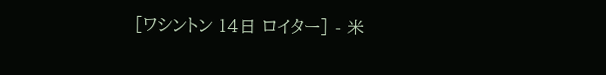[ワシントン 14日 ロイター] - 米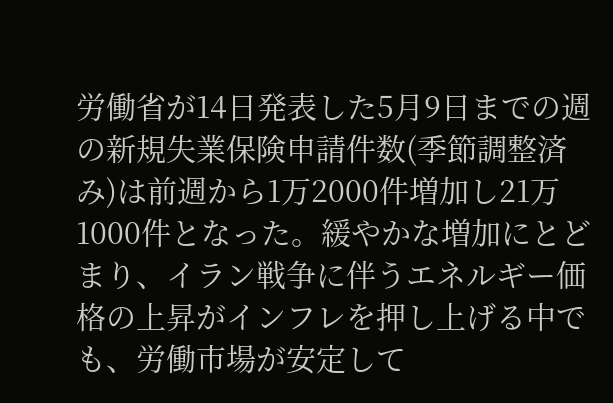労働省が14日発表した5月9日までの週の新規失業保険申請件数(季節調整済み)は前週から1万2000件増加し21万1000件となった。緩やかな増加にとどまり、イラン戦争に伴うエネルギー価格の上昇がインフレを押し上げる中でも、労働市場が安定して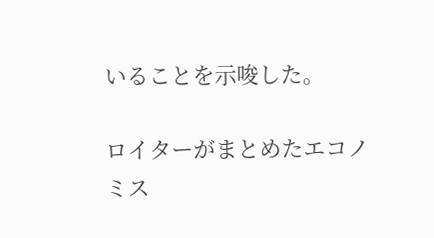いることを示唆した。

ロイターがまとめたエコノミス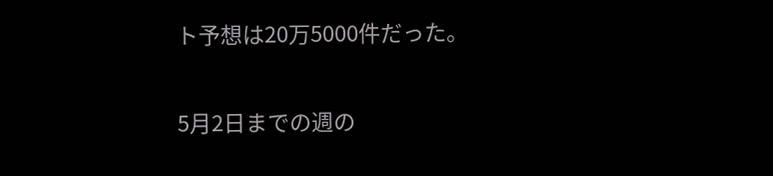ト予想は20万5000件だった。

5月2日までの週の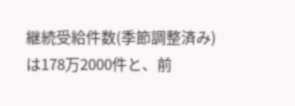継続受給件数(季節調整済み)は178万2000件と、前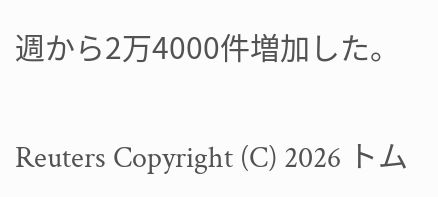週から2万4000件増加した。

Reuters Copyright (C) 2026 トム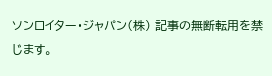ソンロイター・ジャパン(株) 記事の無断転用を禁じます。